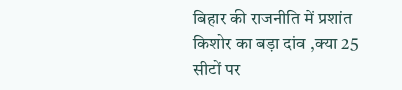बिहार की राजनीति में प्रशांत किशोर का बड़ा दांव ,क्या 25 सीटों पर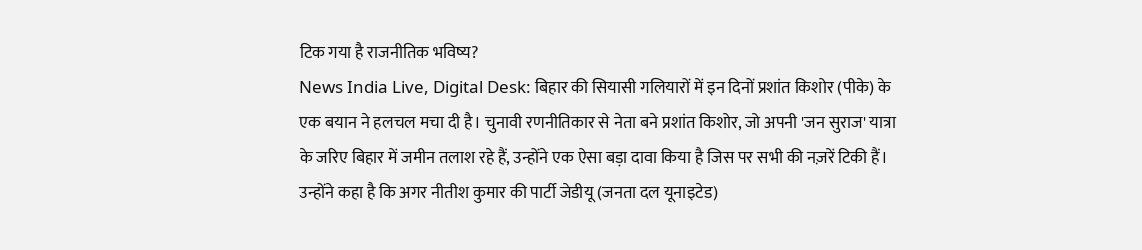टिक गया है राजनीतिक भविष्य?
News India Live, Digital Desk: बिहार की सियासी गलियारों में इन दिनों प्रशांत किशोर (पीके) के एक बयान ने हलचल मचा दी है। चुनावी रणनीतिकार से नेता बने प्रशांत किशोर, जो अपनी 'जन सुराज' यात्रा के जरिए बिहार में जमीन तलाश रहे हैं, उन्होंने एक ऐसा बड़ा दावा किया है जिस पर सभी की नज़रें टिकी हैं। उन्होंने कहा है कि अगर नीतीश कुमार की पार्टी जेडीयू (जनता दल यूनाइटेड)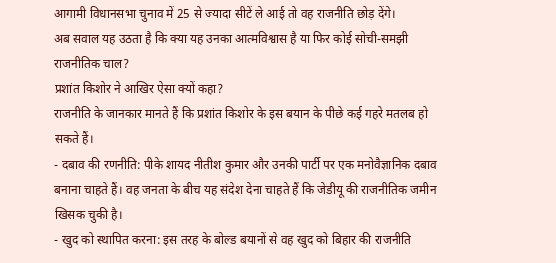आगामी विधानसभा चुनाव में 25 से ज्यादा सीटें ले आई तो वह राजनीति छोड़ देंगे।
अब सवाल यह उठता है कि क्या यह उनका आत्मविश्वास है या फिर कोई सोची-समझी राजनीतिक चाल?
प्रशांत किशोर ने आखिर ऐसा क्यों कहा?
राजनीति के जानकार मानते हैं कि प्रशांत किशोर के इस बयान के पीछे कई गहरे मतलब हो सकते हैं।
- दबाव की रणनीति: पीके शायद नीतीश कुमार और उनकी पार्टी पर एक मनोवैज्ञानिक दबाव बनाना चाहते हैं। वह जनता के बीच यह संदेश देना चाहते हैं कि जेडीयू की राजनीतिक जमीन खिसक चुकी है।
- खुद को स्थापित करना: इस तरह के बोल्ड बयानों से वह खुद को बिहार की राजनीति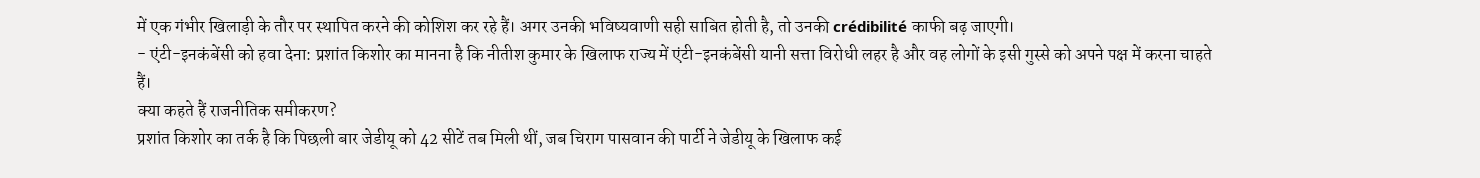में एक गंभीर खिलाड़ी के तौर पर स्थापित करने की कोशिश कर रहे हैं। अगर उनकी भविष्यवाणी सही साबित होती है, तो उनकी crédibilité काफी बढ़ जाएगी।
- एंटी-इनकंबेंसी को हवा देना: प्रशांत किशोर का मानना है कि नीतीश कुमार के खिलाफ राज्य में एंटी-इनकंबेंसी यानी सत्ता विरोधी लहर है और वह लोगों के इसी गुस्से को अपने पक्ष में करना चाहते हैं।
क्या कहते हैं राजनीतिक समीकरण?
प्रशांत किशोर का तर्क है कि पिछली बार जेडीयू को 42 सीटें तब मिली थीं, जब चिराग पासवान की पार्टी ने जेडीयू के खिलाफ कई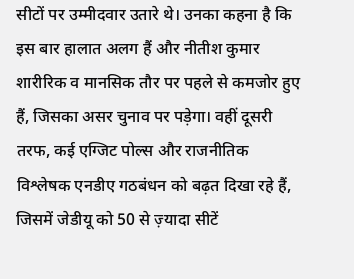सीटों पर उम्मीदवार उतारे थे। उनका कहना है कि इस बार हालात अलग हैं और नीतीश कुमार शारीरिक व मानसिक तौर पर पहले से कमजोर हुए हैं, जिसका असर चुनाव पर पड़ेगा। वहीं दूसरी तरफ, कई एग्जिट पोल्स और राजनीतिक विश्लेषक एनडीए गठबंधन को बढ़त दिखा रहे हैं, जिसमें जेडीयू को 50 से ज़्यादा सीटें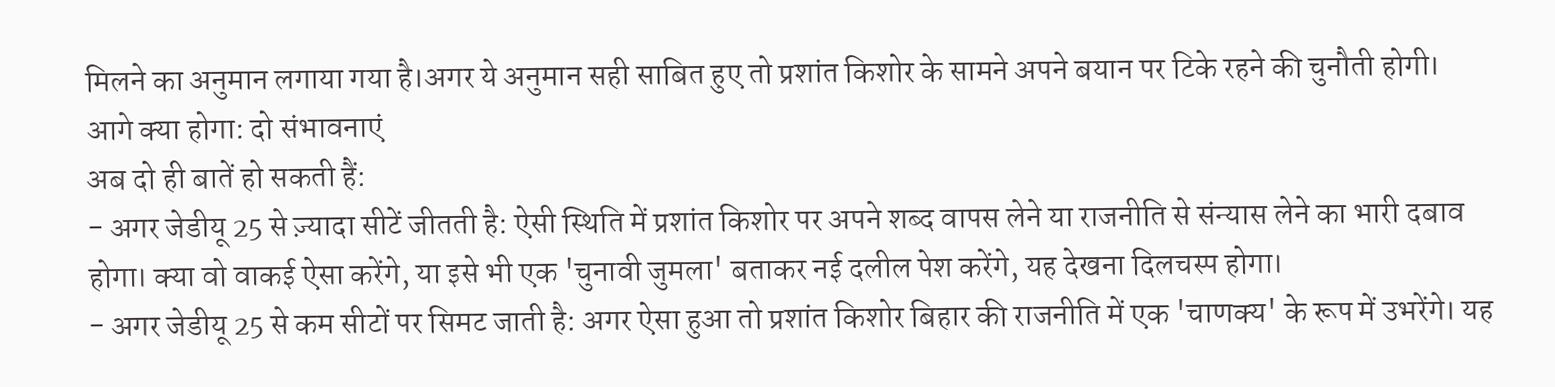मिलने का अनुमान लगाया गया है।अगर ये अनुमान सही साबित हुए तो प्रशांत किशोर के सामने अपने बयान पर टिके रहने की चुनौती होगी।
आगे क्या होगा: दो संभावनाएं
अब दो ही बातें हो सकती हैं:
- अगर जेडीयू 25 से ज़्यादा सीटें जीतती है: ऐसी स्थिति में प्रशांत किशोर पर अपने शब्द वापस लेने या राजनीति से संन्यास लेने का भारी दबाव होगा। क्या वो वाकई ऐसा करेंगे, या इसे भी एक 'चुनावी जुमला' बताकर नई दलील पेश करेंगे, यह देखना दिलचस्प होगा।
- अगर जेडीयू 25 से कम सीटों पर सिमट जाती है: अगर ऐसा हुआ तो प्रशांत किशोर बिहार की राजनीति में एक 'चाणक्य' के रूप में उभरेंगे। यह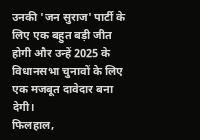उनकी 'जन सुराज' पार्टी के लिए एक बहुत बड़ी जीत होगी और उन्हें 2025 के विधानसभा चुनावों के लिए एक मजबूत दावेदार बना देगी।
फिलहाल,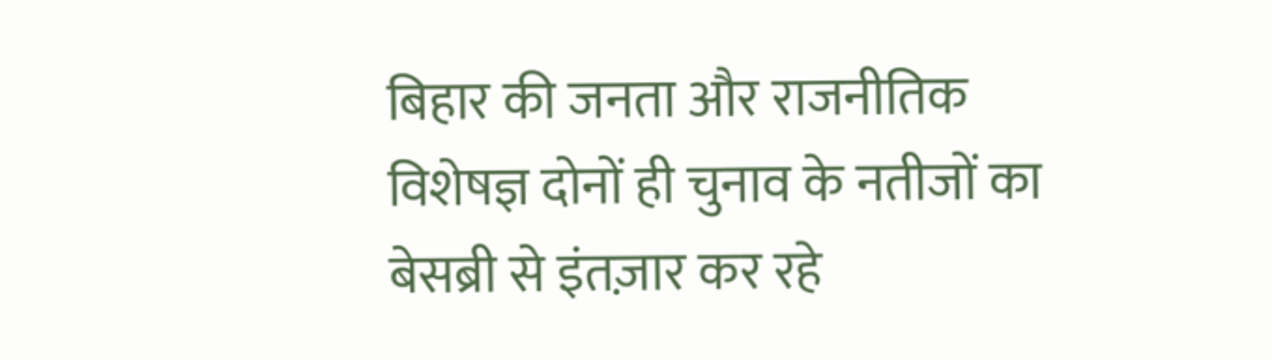बिहार की जनता और राजनीतिक विशेषज्ञ दोनों ही चुनाव के नतीजों का बेसब्री से इंतज़ार कर रहे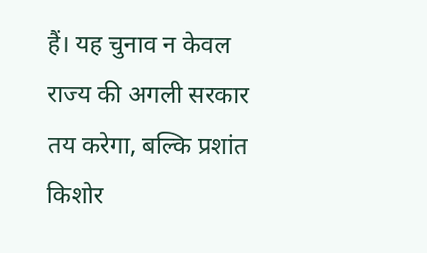हैं। यह चुनाव न केवल राज्य की अगली सरकार तय करेगा, बल्कि प्रशांत किशोर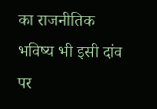का राजनीतिक भविष्य भी इसी दांव पर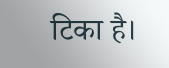टिका है।